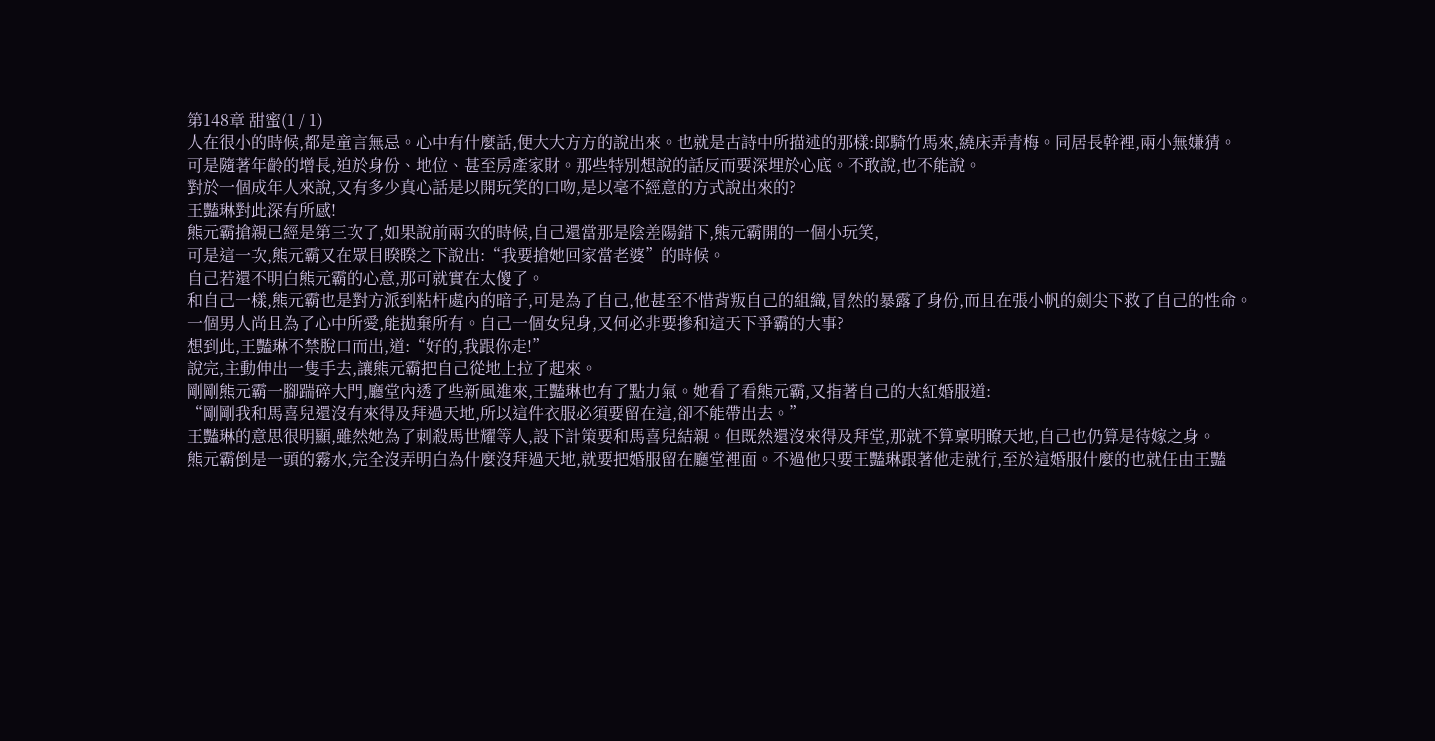第148章 甜蜜(1 / 1)
人在很小的時候,都是童言無忌。心中有什麼話,便大大方方的說出來。也就是古詩中所描述的那樣:郎騎竹馬來,繞床弄青梅。同居長幹裡,兩小無嫌猜。
可是隨著年齡的增長,迫於身份、地位、甚至房產家財。那些特別想說的話反而要深埋於心底。不敢說,也不能說。
對於一個成年人來說,又有多少真心話是以開玩笑的口吻,是以毫不經意的方式說出來的?
王豔琳對此深有所感!
熊元霸搶親已經是第三次了,如果說前兩次的時候,自己還當那是陰差陽錯下,熊元霸開的一個小玩笑,
可是這一次,熊元霸又在眾目睽睽之下說出:“我要搶她回家當老婆”的時候。
自己若還不明白熊元霸的心意,那可就實在太傻了。
和自己一樣,熊元霸也是對方派到粘杆處內的暗子,可是為了自己,他甚至不惜背叛自己的組織,冒然的暴露了身份,而且在張小帆的劍尖下救了自己的性命。
一個男人尚且為了心中所愛,能拋棄所有。自己一個女兒身,又何必非要摻和這天下爭霸的大事?
想到此,王豔琳不禁脫口而出,道:“好的,我跟你走!”
說完,主動伸出一隻手去,讓熊元霸把自己從地上拉了起來。
剛剛熊元霸一腳踹碎大門,廳堂內透了些新風進來,王豔琳也有了點力氣。她看了看熊元霸,又指著自己的大紅婚服道:
“剛剛我和馬喜兒還沒有來得及拜過天地,所以這件衣服必須要留在這,卻不能帶出去。”
王豔琳的意思很明顯,雖然她為了刺殺馬世耀等人,設下計策要和馬喜兒結親。但既然還沒來得及拜堂,那就不算稟明瞭天地,自己也仍算是待嫁之身。
熊元霸倒是一頭的霧水,完全沒弄明白為什麼沒拜過天地,就要把婚服留在廳堂裡面。不過他只要王豔琳跟著他走就行,至於這婚服什麼的也就任由王豔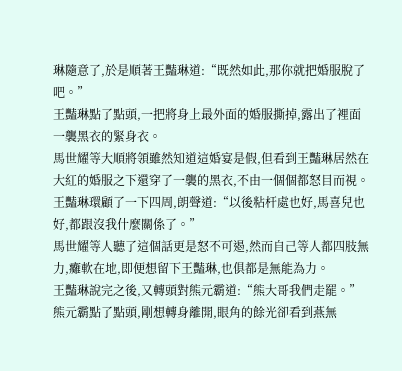琳隨意了,於是順著王豔琳道:“既然如此,那你就把婚服脫了吧。”
王豔琳點了點頭,一把將身上最外面的婚服撕掉,露出了裡面一襲黑衣的緊身衣。
馬世耀等大順將領雖然知道這婚宴是假,但看到王豔琳居然在大紅的婚服之下還穿了一襲的黑衣,不由一個個都怒目而視。
王豔琳環顧了一下四周,朗聲道:“以後粘杆處也好,馬喜兒也好,都跟沒我什麼關係了。”
馬世耀等人聽了這個話更是怒不可遏,然而自己等人都四肢無力,癱軟在地,即便想留下王豔琳,也俱都是無能為力。
王豔琳說完之後,又轉頭對熊元霸道:“熊大哥我們走罷。”
熊元霸點了點頭,剛想轉身離開,眼角的餘光卻看到燕無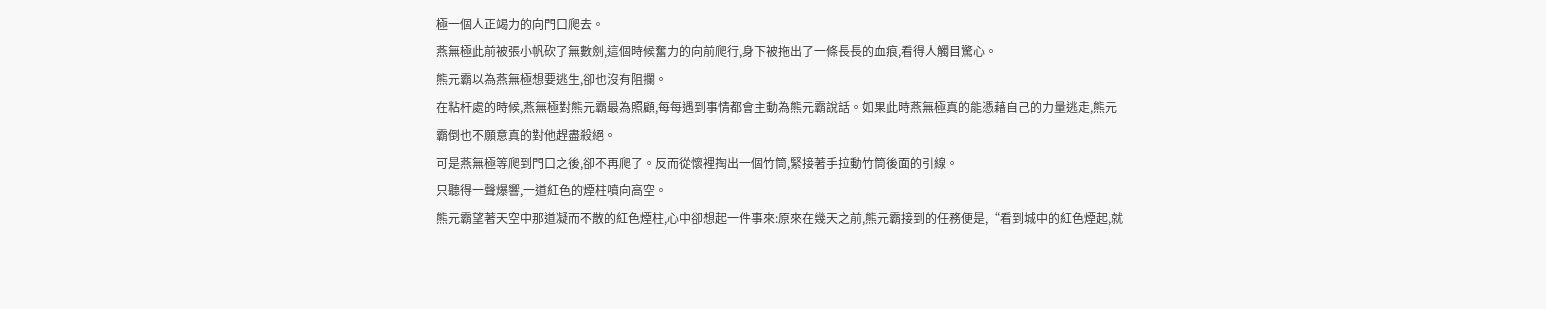極一個人正竭力的向門口爬去。
燕無極此前被張小帆砍了無數劍,這個時候奮力的向前爬行,身下被拖出了一條長長的血痕,看得人觸目驚心。
熊元霸以為燕無極想要逃生,卻也沒有阻攔。
在粘杆處的時候,燕無極對熊元霸最為照顧,每每遇到事情都會主動為熊元霸說話。如果此時燕無極真的能憑藉自己的力量逃走,熊元霸倒也不願意真的對他趕盡殺絕。
可是燕無極等爬到門口之後,卻不再爬了。反而從懷裡掏出一個竹筒,緊接著手拉動竹筒後面的引線。
只聽得一聲爆響,一道紅色的煙柱噴向高空。
熊元霸望著天空中那道凝而不散的紅色煙柱,心中卻想起一件事來:原來在幾天之前,熊元霸接到的任務便是,“看到城中的紅色煙起,就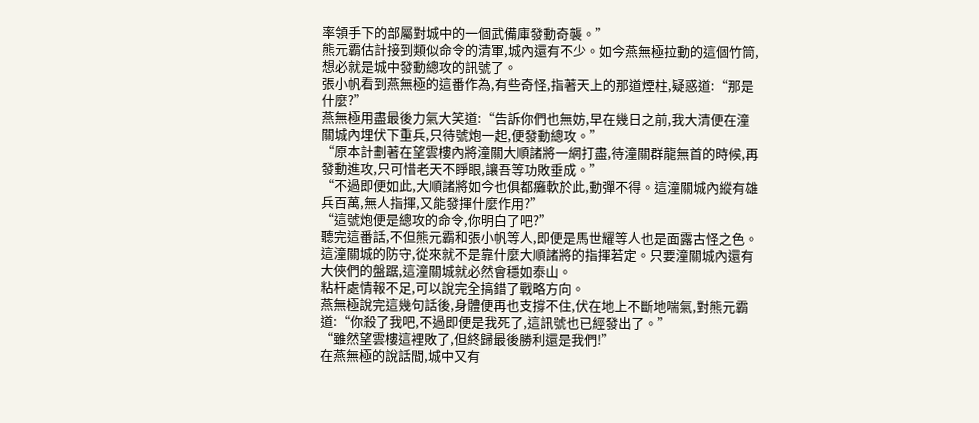率領手下的部屬對城中的一個武備庫發動奇襲。”
熊元霸估計接到類似命令的清軍,城內還有不少。如今燕無極拉動的這個竹筒,想必就是城中發動總攻的訊號了。
張小帆看到燕無極的這番作為,有些奇怪,指著天上的那道煙柱,疑惑道:“那是什麼?”
燕無極用盡最後力氣大笑道:“告訴你們也無妨,早在幾日之前,我大清便在潼關城內埋伏下重兵,只待號炮一起,便發動總攻。”
“原本計劃著在望雲樓內將潼關大順諸將一網打盡,待潼關群龍無首的時候,再發動進攻,只可惜老天不睜眼,讓吾等功敗垂成。”
“不過即便如此,大順諸將如今也俱都癱軟於此,動彈不得。這潼關城內縱有雄兵百萬,無人指揮,又能發揮什麼作用?”
“這號炮便是總攻的命令,你明白了吧?”
聽完這番話,不但熊元霸和張小帆等人,即便是馬世耀等人也是面露古怪之色。
這潼關城的防守,從來就不是靠什麼大順諸將的指揮若定。只要潼關城內還有大俠們的盤踞,這潼關城就必然會穩如泰山。
粘杆處情報不足,可以說完全搞錯了戰略方向。
燕無極說完這幾句話後,身體便再也支撐不住,伏在地上不斷地喘氣,對熊元霸道:“你殺了我吧,不過即便是我死了,這訊號也已經發出了。”
“雖然望雲樓這裡敗了,但終歸最後勝利還是我們!”
在燕無極的說話間,城中又有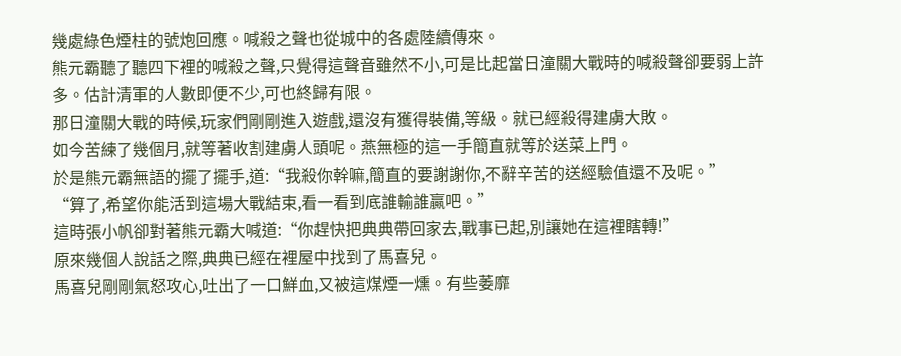幾處綠色煙柱的號炮回應。喊殺之聲也從城中的各處陸續傳來。
熊元霸聽了聽四下裡的喊殺之聲,只覺得這聲音雖然不小,可是比起當日潼關大戰時的喊殺聲卻要弱上許多。估計清軍的人數即便不少,可也終歸有限。
那日潼關大戰的時候,玩家們剛剛進入遊戲,還沒有獲得裝備,等級。就已經殺得建虜大敗。
如今苦練了幾個月,就等著收割建虜人頭呢。燕無極的這一手簡直就等於送菜上門。
於是熊元霸無語的擺了擺手,道:“我殺你幹嘛,簡直的要謝謝你,不辭辛苦的送經驗值還不及呢。”
“算了,希望你能活到這場大戰結束,看一看到底誰輸誰贏吧。”
這時張小帆卻對著熊元霸大喊道:“你趕快把典典帶回家去,戰事已起,別讓她在這裡瞎轉!”
原來幾個人說話之際,典典已經在裡屋中找到了馬喜兒。
馬喜兒剛剛氣怒攻心,吐出了一口鮮血,又被這煤煙一燻。有些萎靡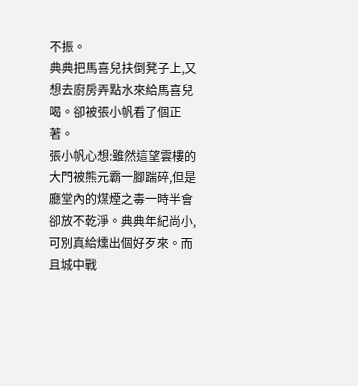不振。
典典把馬喜兒扶倒凳子上,又想去廚房弄點水來給馬喜兒喝。卻被張小帆看了個正著。
張小帆心想:雖然這望雲樓的大門被熊元霸一腳踹碎,但是廳堂內的煤煙之毒一時半會卻放不乾淨。典典年紀尚小,可別真給燻出個好歹來。而且城中戰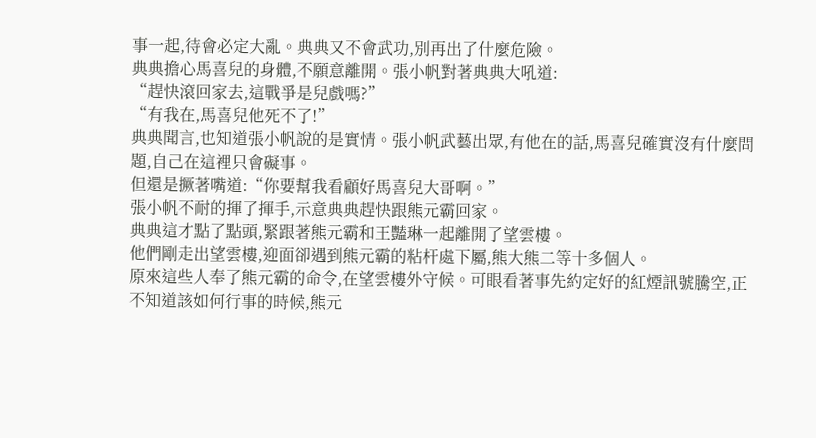事一起,待會必定大亂。典典又不會武功,別再出了什麼危險。
典典擔心馬喜兒的身體,不願意離開。張小帆對著典典大吼道:
“趕快滾回家去,這戰爭是兒戲嗎?”
“有我在,馬喜兒他死不了!”
典典聞言,也知道張小帆說的是實情。張小帆武藝出眾,有他在的話,馬喜兒確實沒有什麼問題,自己在這裡只會礙事。
但還是撅著嘴道:“你要幫我看顧好馬喜兒大哥啊。”
張小帆不耐的揮了揮手,示意典典趕快跟熊元霸回家。
典典這才點了點頭,緊跟著熊元霸和王豔琳一起離開了望雲樓。
他們剛走出望雲樓,迎面卻遇到熊元霸的粘杆處下屬,熊大熊二等十多個人。
原來這些人奉了熊元霸的命令,在望雲樓外守候。可眼看著事先約定好的紅煙訊號騰空,正不知道該如何行事的時候,熊元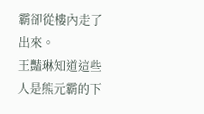霸卻從樓內走了出來。
王豔琳知道這些人是熊元霸的下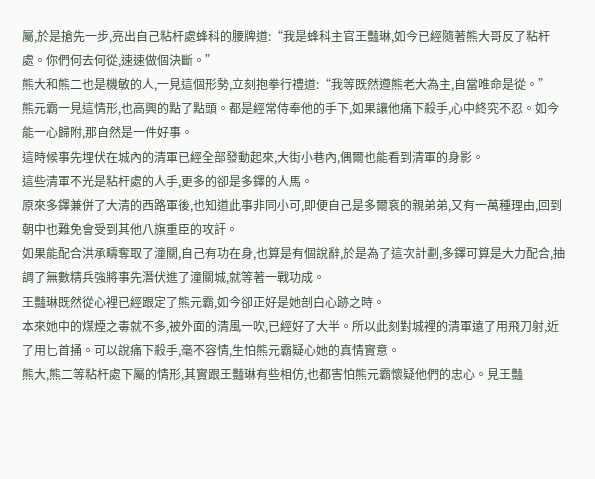屬,於是搶先一步,亮出自己粘杆處蜂科的腰牌道:“我是蜂科主官王豔琳,如今已經隨著熊大哥反了粘杆處。你們何去何從,速速做個決斷。”
熊大和熊二也是機敏的人,一見這個形勢,立刻抱拳行禮道:“我等既然遵熊老大為主,自當唯命是從。”
熊元霸一見這情形,也高興的點了點頭。都是經常侍奉他的手下,如果讓他痛下殺手,心中終究不忍。如今能一心歸附,那自然是一件好事。
這時候事先埋伏在城內的清軍已經全部發動起來,大街小巷內,偶爾也能看到清軍的身影。
這些清軍不光是粘杆處的人手,更多的卻是多鐸的人馬。
原來多鐸兼併了大清的西路軍後,也知道此事非同小可,即便自己是多爾袞的親弟弟,又有一萬種理由,回到朝中也難免會受到其他八旗重臣的攻訐。
如果能配合洪承疇奪取了潼關,自己有功在身,也算是有個說辭,於是為了這次計劃,多鐸可算是大力配合,抽調了無數精兵強將事先潛伏進了潼關城,就等著一戰功成。
王豔琳既然從心裡已經跟定了熊元霸,如今卻正好是她剖白心跡之時。
本來她中的煤煙之毒就不多,被外面的清風一吹,已經好了大半。所以此刻對城裡的清軍遠了用飛刀射,近了用匕首捅。可以說痛下殺手,毫不容情,生怕熊元霸疑心她的真情實意。
熊大,熊二等粘杆處下屬的情形,其實跟王豔琳有些相仿,也都害怕熊元霸懷疑他們的忠心。見王豔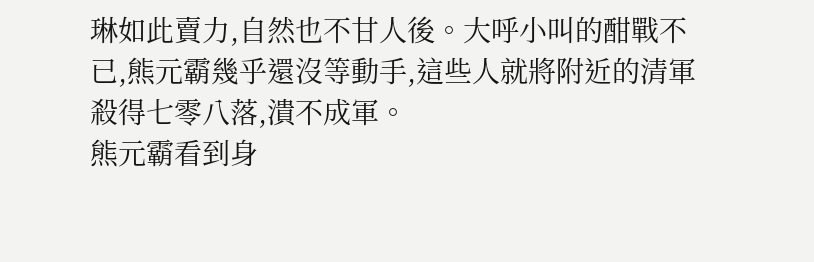琳如此賣力,自然也不甘人後。大呼小叫的酣戰不已,熊元霸幾乎還沒等動手,這些人就將附近的清軍殺得七零八落,潰不成軍。
熊元霸看到身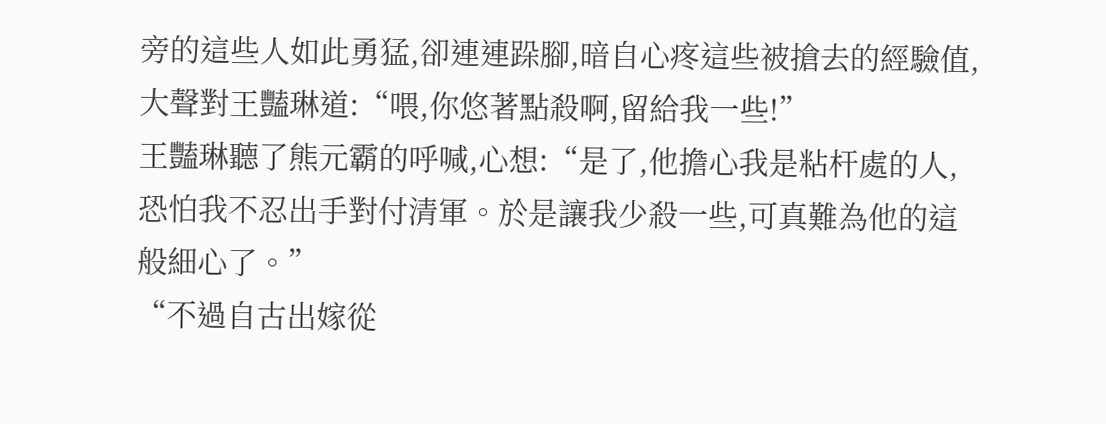旁的這些人如此勇猛,卻連連跺腳,暗自心疼這些被搶去的經驗值,大聲對王豔琳道:“喂,你悠著點殺啊,留給我一些!”
王豔琳聽了熊元霸的呼喊,心想:“是了,他擔心我是粘杆處的人,恐怕我不忍出手對付清軍。於是讓我少殺一些,可真難為他的這般細心了。”
“不過自古出嫁從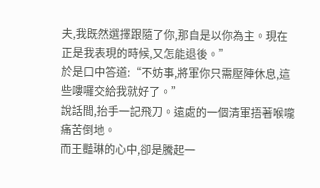夫,我既然選擇跟隨了你,那自是以你為主。現在正是我表現的時候,又怎能退後。”
於是口中答道:“不妨事,將軍你只需壓陣休息,這些嘍囉交給我就好了。”
說話間,抬手一記飛刀。遠處的一個清軍捂著喉嚨痛苦倒地。
而王豔琳的心中,卻是騰起一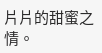片片的甜蜜之情。